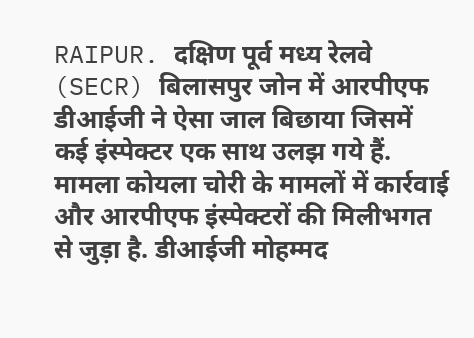RAIPUR. दक्षिण पूर्व मध्य रेलवे (SECR) बिलासपुर जोन में आरपीएफ डीआईजी ने ऐसा जाल बिछाया जिसमें कई इंस्पेक्टर एक साथ उलझ गये हैं. मामला कोयला चोरी के मामलों में कार्रवाई और आरपीएफ इंस्पेक्टरों की मिलीभगत से जुड़ा है. डीआईजी मोहम्मद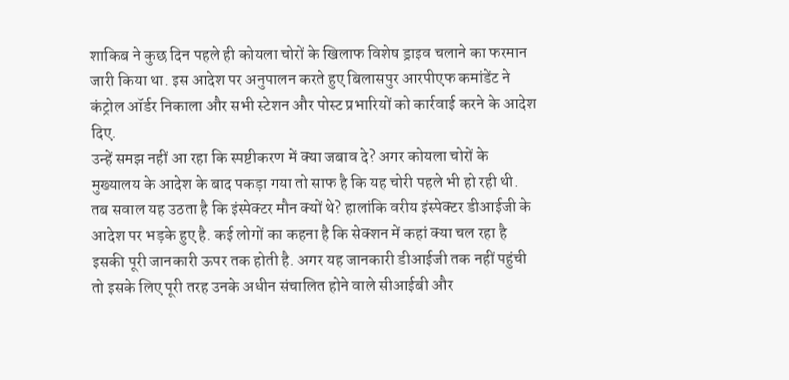शाकिब ने कुछ दिन पहले ही कोयला चोरों के खिलाफ विशेष ड्राइव चलाने का फरमान जारी किया था. इस आदेश पर अनुपालन करते हुए बिलासपुर आरपीएफ कमांडेंट ने कंट्रोल ऑर्डर निकाला और सभी स्टेशन और पोस्ट प्रभारियों को कार्रवाई करने के आदेश दिए.
उन्हें समझ नहीं आ रहा कि स्पष्टीकरण में क्या जबाव दे? अगर कोयला चोरों के मुख्यालय के आदेश के बाद पकड़ा गया तो साफ है कि यह चोरी पहले भी हो रही थी. तब सवाल यह उठता है कि इंस्पेक्टर मौन क्यों थे? हालांकि वरीय इंस्पेक्टर डीआईजी के आदेश पर भड़के हुए है. कई लोगों का कहना है कि सेक्शन में कहां क्या चल रहा है इसकी पूरी जानकारी ऊपर तक होती है. अगर यह जानकारी डीआईजी तक नहीं पहुंची तो इसके लिए पूरी तरह उनके अधीन संचालित होने वाले सीआईबी और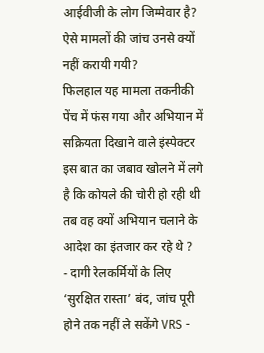आईवीजी के लोग जिम्मेवार है? ऐसे मामलों की जांच उनसे क्यों नहीं करायी गयी?
फिलहाल यह मामला तकनीकी पेंच में फंस गया और अभियान में सक्रियता दिखाने वाले इंस्पेक्टर इस बात का जबाव खोलने में लगे है कि कोयले की चोरी हो रही थी तब वह क्यों अभियान चलाने के आदेश का इंतजार कर रहे थे ?
- दागी रेलकर्मियों के लिए ‘सुरक्षित रास्ता’ बंद, जांच पूरी होने तक नहीं ले सकेंगे VRS -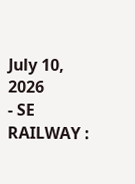July 10, 2026
- SE RAILWAY :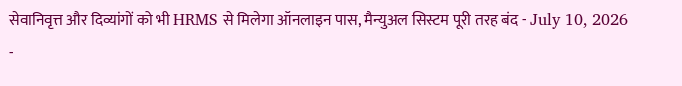सेवानिवृत्त और दिव्यांगों को भी HRMS से मिलेगा ऑनलाइन पास, मैन्युअल सिस्टम पूरी तरह बंद - July 10, 2026
-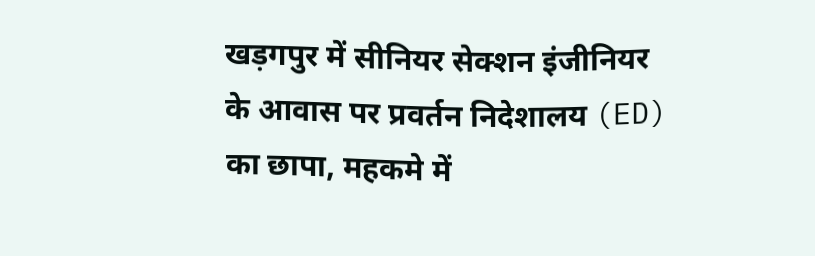खड़गपुर में सीनियर सेक्शन इंजीनियर के आवास पर प्रवर्तन निदेशालय (ED) का छापा, महकमे में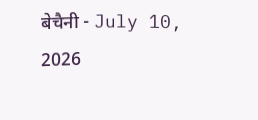बेचैनी - July 10, 2026